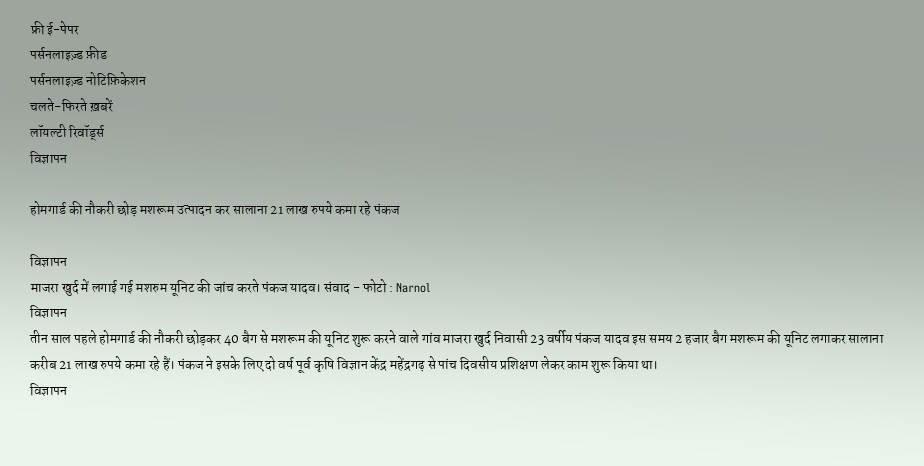फ्री ई-पेपर
पर्सनलाइज़्ड फ़ीड
पर्सनलाइज़्ड नोटिफ़िकेशन
चलते-फिरते ख़बरें
लॉयल्टी रिवॉर्ड्स
विज्ञापन

होमगार्ड की नौकरी छोड़ मशरूम उत्पादन कर सालाना 21 लाख रुपये कमा रहे पंकज

विज्ञापन
माजरा खुर्द में लगाई गई मशरुम यूनिट की जांच करते पंकज यादव। संवाद - फोटो : Narnol
विज्ञापन
तीन साल पहले होमगार्ड की नौकरी छोड़कर 40 बैग से मशरूम की यूनिट शुरू करने वाले गांव माजरा खुर्द निवासी 23 वर्षीय पंकज यादव इस समय 2 हजार बैग मशरूम की यूनिट लगाकर सालाना करीब 21 लाख रुपये कमा रहे हैं। पंकज ने इसके लिए दो वर्ष पूर्व कृषि विज्ञान केंद्र महेंद्रगढ़ से पांच दिवसीय प्रशिक्षण लेकर काम शुरू किया था।
विज्ञापन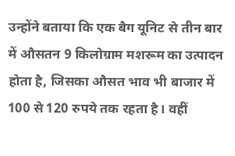उन्होंने बताया कि एक बैग यूनिट से तीन बार में औसतन 9 किलोग्राम मशरूम का उत्पादन होता है, जिसका औसत भाव भी बाजार में 100 से 120 रुपये तक रहता है। वहीं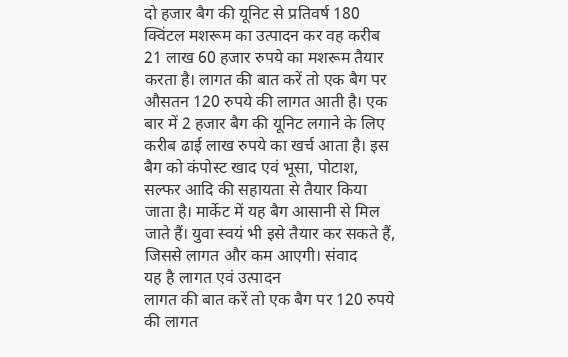दो हजार बैग की यूनिट से प्रतिवर्ष 180 क्विंटल मशरूम का उत्पादन कर वह करीब 21 लाख 60 हजार रुपये का मशरूम तैयार करता है। लागत की बात करें तो एक बैग पर औसतन 120 रुपये की लागत आती है। एक बार में 2 हजार बैग की यूनिट लगाने के लिए करीब ढाई लाख रुपये का खर्च आता है। इस बैग को कंपोस्ट खाद एवं भूसा, पोटाश, सल्फर आदि की सहायता से तैयार किया जाता है। मार्केट में यह बैग आसानी से मिल जाते हैं। युवा स्वयं भी इसे तैयार कर सकते हैं, जिससे लागत और कम आएगी। संवाद
यह है लागत एवं उत्पादन
लागत की बात करें तो एक बैग पर 120 रुपये की लागत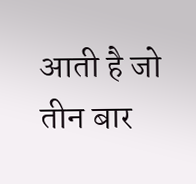आती है जो तीन बार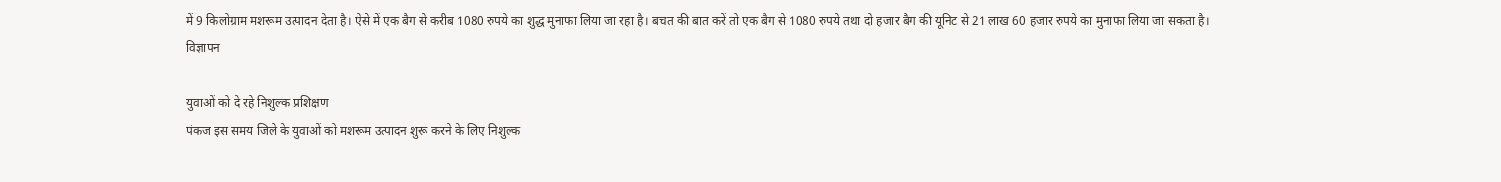में 9 किलोग्राम मशरूम उत्पादन देता है। ऐसे में एक बैग से करीब 1080 रुपये का शुद्ध मुनाफा लिया जा रहा है। बचत की बात करें तो एक बैग से 1080 रुपये तथा दो हजार बैग की यूनिट से 21 लाख 60 हजार रुपये का मुनाफा लिया जा सकता है।
विज्ञापन

युवाओं को दे रहे निशुल्क प्रशिक्षण
पंकज इस समय जिले के युवाओं को मशरूम उत्पादन शुरू करने के लिए निशुल्क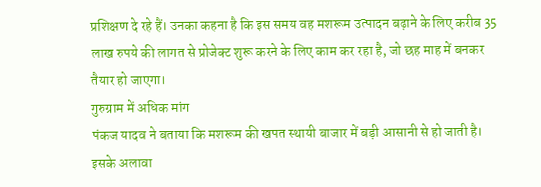प्रशिक्षण दे रहे हैं। उनका कहना है कि इस समय वह मशरूम उत्पादन बढ़ाने के लिए करीब 35 लाख रुपये की लागत से प्रोजेक्ट शुरू करने के लिए काम कर रहा है, जो छह माह में बनकर तैयार हो जाएगा।
गुरुग्राम में अधिक मांग
पंकज यादव ने बताया कि मशरूम की खपत स्थायी बाजार में बड़ी आसानी से हो जाती है। इसके अलावा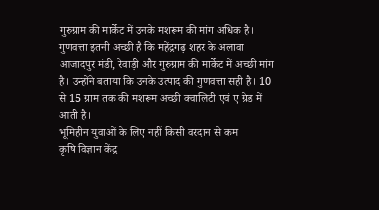गुरुग्राम की मार्केट में उनके मशरूम की मांग अधिक है। गुणवत्ता इतनी अच्छी है कि महेंद्रगढ़ शहर के अलावा आजादपुर मंडी, रेवाड़ी और गुरुग्राम की मार्केट में अच्छी मांग है। उन्होंने बताया कि उनके उत्पाद की गुणवत्ता सही है। 10 से 15 ग्राम तक की मशरूम अच्छी क्वालिटी एवं ए ग्रेड में आती है।
भूमिहीन युवाओं के लिए नहीं किसी वरदान से कम
कृषि विज्ञान केंद्र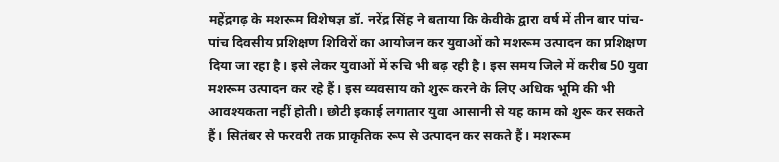महेंद्रगढ़ के मशरूम विशेषज्ञ डॉ. नरेंद्र सिंह ने बताया कि केवीके द्वारा वर्ष में तीन बार पांच-पांच दिवसीय प्रशिक्षण शिविरों का आयोजन कर युवाओं को मशरूम उत्पादन का प्रशिक्षण दिया जा रहा है। इसे लेकर युवाओं में रुचि भी बढ़ रही है। इस समय जिले में करीब 50 युवा मशरूम उत्पादन कर रहे हैं। इस व्यवसाय को शुरू करने के लिए अधिक भूमि की भी आवश्यकता नहीं होती। छोटी इकाई लगातार युवा आसानी से यह काम को शुरू कर सकते हैं। सितंबर से फरवरी तक प्राकृतिक रूप से उत्पादन कर सकते हैं। मशरूम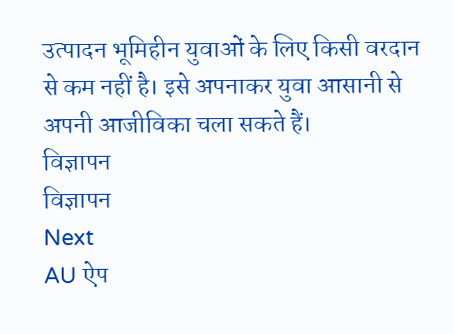उत्पादन भूमिहीन युवाओं के लिए किसी वरदान से कम नहीं है। इसे अपनाकर युवा आसानी से अपनी आजीविका चला सकते हैं।
विज्ञापन
विज्ञापन
Next
AU ऐप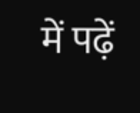में पढ़ें